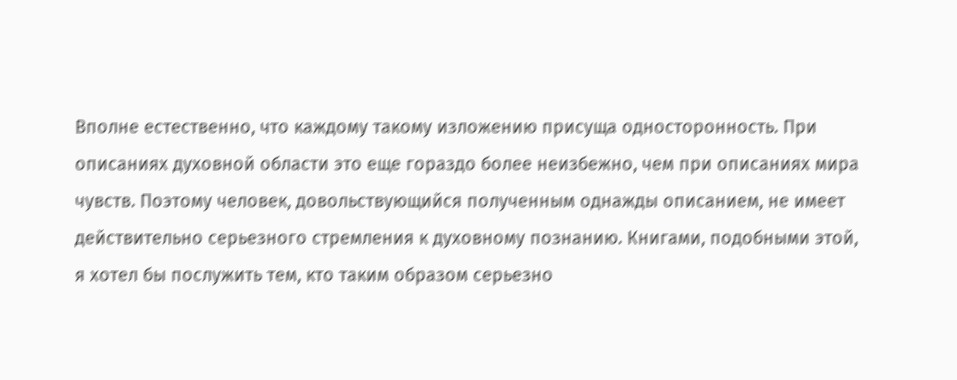Вполне естественно, что каждому такому изложению присуща односторонность. При описаниях духовной области это еще гораздо более неизбежно, чем при описаниях мира чувств. Поэтому человек, довольствующийся полученным однажды описанием, не имеет действительно серьезного стремления к духовному познанию. Книгами, подобными этой, я хотел бы послужить тем, кто таким образом серьезно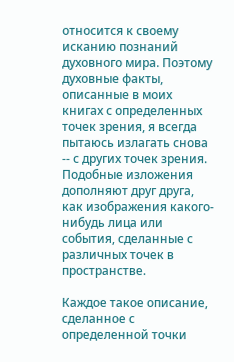относится к своему исканию познаний духовного мира. Поэтому духовные факты, описанные в моих книгах с определенных точек зрения, я всегда пытаюсь излагать снова -- с других точек зрения. Подобные изложения дополняют друг друга, как изображения какого-нибудь лица или события, сделанные с различных точек в пространстве.

Каждое такое описание, сделанное с определенной точки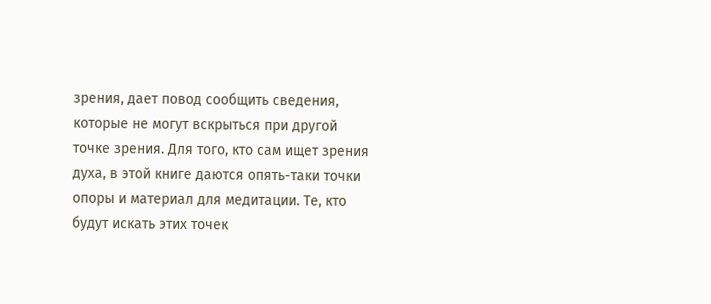зрения, дает повод сообщить сведения, которые не могут вскрыться при другой точке зрения. Для того, кто сам ищет зрения духа, в этой книге даются опять-таки точки опоры и материал для медитации. Те, кто будут искать этих точек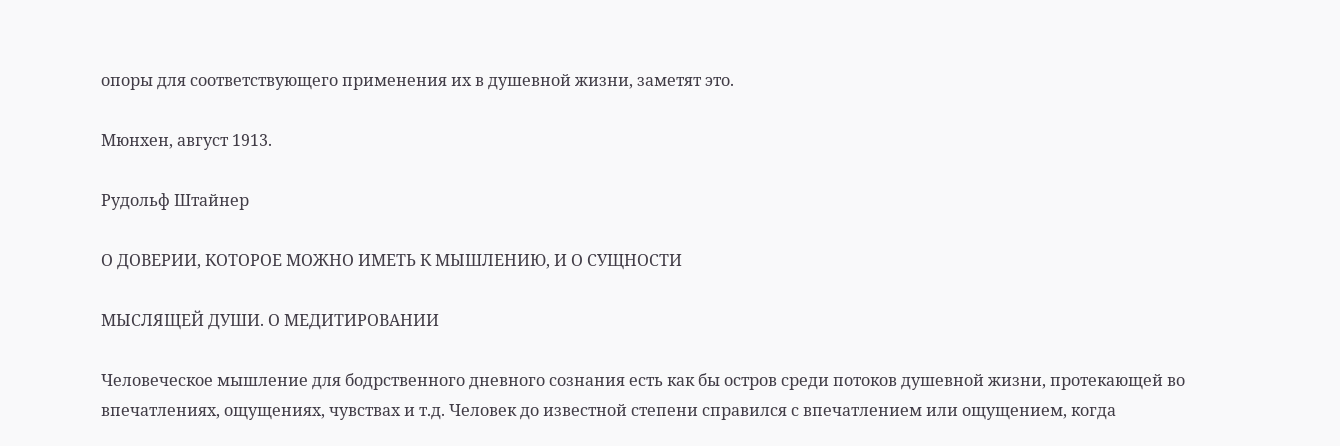опоры для соответствующего применения их в душевной жизни, заметят это.

Мюнхен, август 1913.

Рудольф Штайнер

О ДОВЕРИИ, КОТОРОЕ МОЖНО ИМЕТЬ К МЫШЛЕНИЮ, И О СУЩНОСТИ

МЫСЛЯЩЕЙ ДУШИ. О МЕДИТИРОВАНИИ

Человеческое мышление для бодрственного дневного сознания есть как бы остров среди потоков душевной жизни, протекающей во впечатлениях, ощущениях, чувствах и т.д. Человек до известной степени справился с впечатлением или ощущением, когда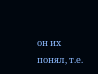он их понял, т.е.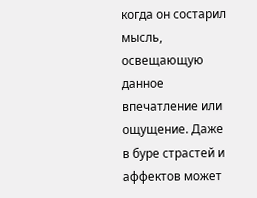когда он состарил мысль, освещающую данное впечатление или ощущение. Даже в буре страстей и аффектов может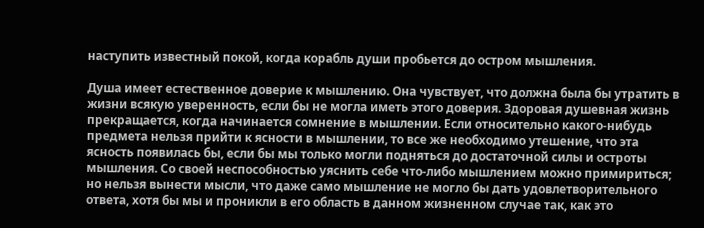наступить известный покой, когда корабль души пробьется до остром мышления.

Душа имеет естественное доверие к мышлению. Она чувствует, что должна была бы утратить в жизни всякую уверенность, если бы не могла иметь этого доверия. Здоровая душевная жизнь прекращается, когда начинается сомнение в мышлении. Если относительно какого-нибудь предмета нельзя прийти к ясности в мышлении, то все же необходимо утешение, что эта ясность появилась бы, если бы мы только могли подняться до достаточной силы и остроты мышления. Со своей неспособностью уяснить себе что-либо мышлением можно примириться; но нельзя вынести мысли, что даже само мышление не могло бы дать удовлетворительного ответа, хотя бы мы и проникли в его область в данном жизненном случае так, как это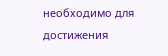необходимо для достижения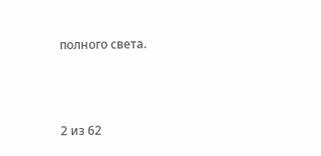полного света.



2 из 62